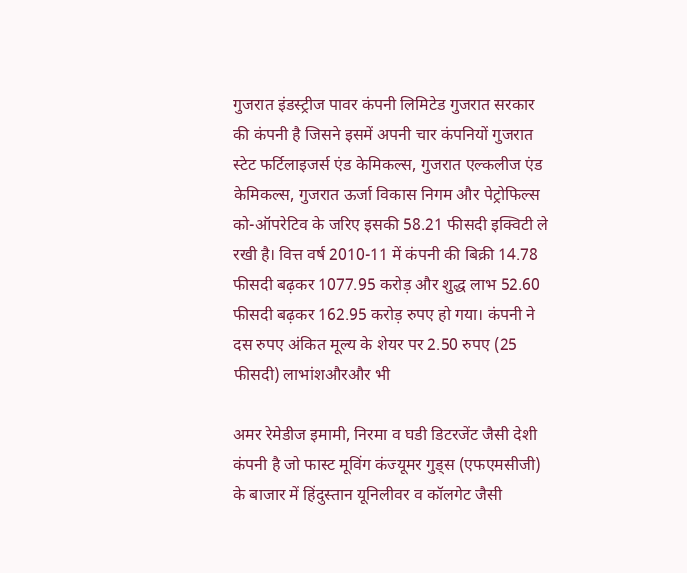गुजरात इंडस्ट्रीज पावर कंपनी लिमिटेड गुजरात सरकार की कंपनी है जिसने इसमें अपनी चार कंपनियों गुजरात स्टेट फर्टिलाइजर्स एंड केमिकल्स, गुजरात एल्कलीज एंड केमिकल्स, गुजरात ऊर्जा विकास निगम और पेट्रोफिल्स को-ऑपरेटिव के जरिए इसकी 58.21 फीसदी इक्विटी ले रखी है। वित्त वर्ष 2010-11 में कंपनी की बिक्री 14.78 फीसदी बढ़कर 1077.95 करोड़ और शुद्ध लाभ 52.60 फीसदी बढ़कर 162.95 करोड़ रुपए हो गया। कंपनी ने दस रुपए अंकित मूल्य के शेयर पर 2.50 रुपए (25 फीसदी) लाभांशऔरऔर भी

अमर रेमेडीज इमामी, निरमा व घडी डिटरजेंट जैसी देशी कंपनी है जो फास्ट मूविंग कंज्यूमर गुड्स (एफएमसीजी) के बाजार में हिंदुस्तान यूनिलीवर व कॉलगेट जैसी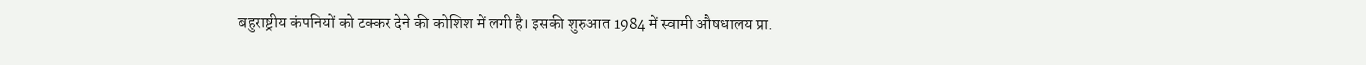बहुराष्ट्रीय कंपनियों को टक्कर देने की कोशिश में लगी है। इसकी शुरुआत 1984 में स्वामी औषधालय प्रा.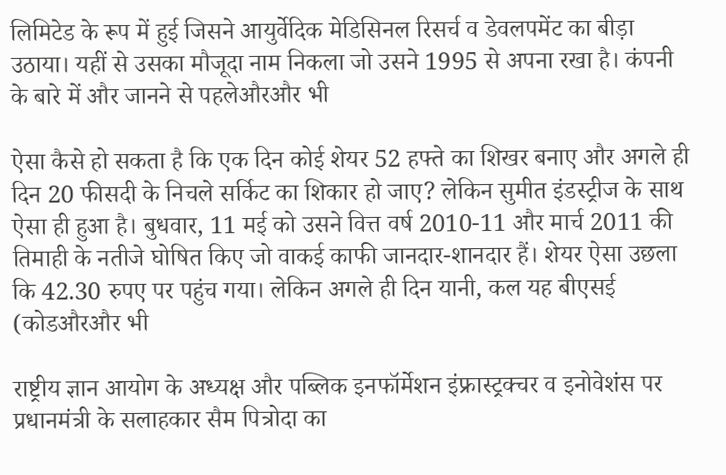लिमिटेड के रूप में हुई जिसने आयुर्वेदिक मेडिसिनल रिसर्च व डेवलपमेंट का बीड़ा उठाया। यहीं से उसका मौजूदा नाम निकला जो उसने 1995 से अपना रखा है। कंपनी के बारे में और जानने से पहलेऔरऔर भी

ऐसा कैसे हो सकता है कि एक दिन कोई शेयर 52 हफ्ते का शिखर बनाए और अगले ही दिन 20 फीसदी के निचले सर्किट का शिकार हो जाए? लेकिन सुमीत इंडस्ट्रीज के साथ ऐसा ही हुआ है। बुधवार, 11 मई को उसने वित्त वर्ष 2010-11 और मार्च 2011 की तिमाही के नतीजे घोषित किए जो वाकई काफी जानदार-शानदार हैं। शेयर ऐसा उछला कि 42.30 रुपए पर पहुंच गया। लेकिन अगले ही दिन यानी, कल यह बीएसई (कोडऔरऔर भी

राष्ट्रीय ज्ञान आयोग के अध्यक्ष और पब्लिक इनफॉर्मेशन इंफ्रास्ट्रक्चर व इनोवेशंस पर प्रधानमंत्री के सलाहकार सैम पित्रोदा का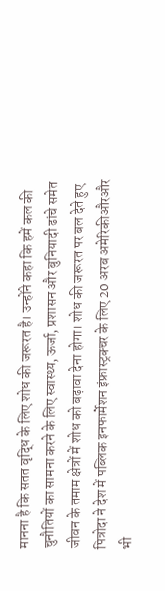मानना है कि सतत वृद्धि के लिए शोध की जरूरत है। उन्होंने कहा कि हमें कल की चुनौतियों का सामना करने के लिए स्वास्थ्य, ऊर्जा, प्रशासन और बुनियादी ढांचे समेत जीवन के तमाम क्षेत्रों में शोध को बढ़ावा देना होगा। शोध की जरूरत पर बल देते हुए पित्रोदा ने देश में पब्लिक इनफार्मेशन इंफ्रास्ट्रक्चर के लिए 20 अरब अमेरिकीऔरऔर भी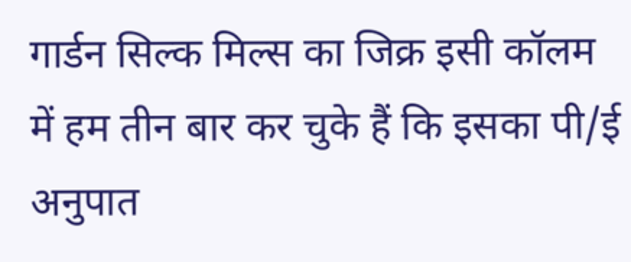गार्डन सिल्क मिल्स का जिक्र इसी कॉलम में हम तीन बार कर चुके हैं कि इसका पी/ई अनुपात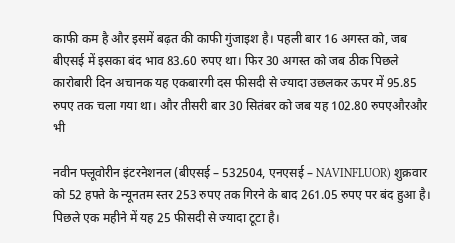काफी कम है और इसमें बढ़त की काफी गुंजाइश है। पहली बार 16 अगस्त को, जब बीएसई में इसका बंद भाव 83.60 रुपए था। फिर 30 अगस्त को जब ठीक पिछले कारोबारी दिन अचानक यह एकबारगी दस फीसदी से ज्यादा उछलकर ऊपर में 95.85 रुपए तक चला गया था। और तीसरी बार 30 सितंबर को जब यह 102.80 रुपएऔरऔर भी

नवीन फ्लूवोरीन इंटरनेशनल (बीएसई – 532504, एनएसई – NAVINFLUOR) शुक्रवार को 52 हफ्ते के न्यूनतम स्तर 253 रुपए तक गिरने के बाद 261.05 रुपए पर बंद हुआ है। पिछले एक महीने में यह 25 फीसदी से ज्यादा टूटा है।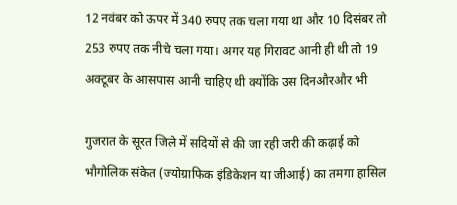12 नवंबर को ऊपर में 340 रुपए तक चला गया था और 10 दिसंबर तो 253 रुपए तक नीचे चला गया। अगर यह गिरावट आनी ही थी तो 19 अक्टूबर के आसपास आनी चाहिए थी क्योंकि उस दिनऔरऔर भी

गुजरात के सूरत जिले में सदियों से की जा रही जरी की कढ़ाई को भौगोलिक संकेत (ज्योग्राफिक इंडिकेशन या जीआई) का तमगा हासिल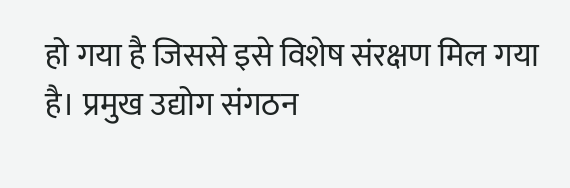हो गया है जिससे इसे विशेष संरक्षण मिल गया है। प्रमुख उद्योग संगठन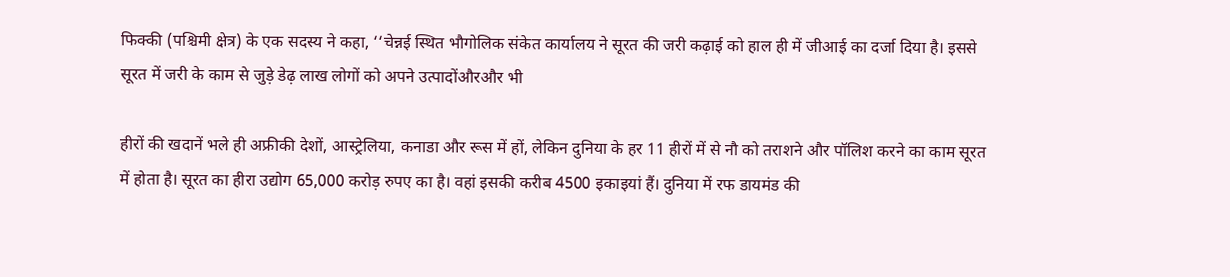फिक्की (पश्चिमी क्षेत्र) के एक सदस्य ने कहा, ‘‘चेन्नई स्थित भौगोलिक संकेत कार्यालय ने सूरत की जरी कढ़ाई को हाल ही में जीआई का दर्जा दिया है। इससे सूरत में जरी के काम से जुड़े डेढ़ लाख लोगों को अपने उत्पादोंऔरऔर भी

हीरों की खदानें भले ही अफ्रीकी देशों, आस्ट्रेलिया, कनाडा और रूस में हों, लेकिन दुनिया के हर 11 हीरों में से नौ को तराशने और पॉलिश करने का काम सूरत में होता है। सूरत का हीरा उद्योग 65,000 करोड़ रुपए का है। वहां इसकी करीब 4500 इकाइयां हैं। दुनिया में रफ डायमंड की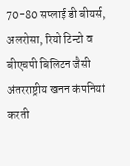70-80 सप्लाई डी बीयर्स, अलरोसा, रियो टिन्टो व बीएचपी बिलिटन जैसी अंतरराष्ट्रीय खनन कंपनियां करती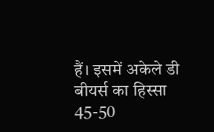हैं। इसमें अकेले डी बीयर्स का हिस्सा 45-50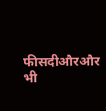फीसदीऔरऔर भी